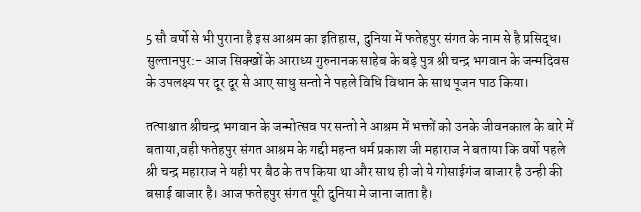5 सौ वर्षो से भी पुराना है इस आश्रम का इतिहास, दुनिया में फतेहपुर संगत के नाम से है प्रसिद्ध।
सुल्तानपुर:- आज सिक्खों के आराध्य गुरुनानक साहेब के बड़े पुत्र श्री चन्द्र भगवान के जन्मदिवस के उपलक्ष्य पर दूर दूर से आए साधु सन्तो ने पहले विधि विधान के साथ पूजन पाठ किया।

तत्पाश्चात श्रीचन्द्र भगवान के जन्मोत्सव पर सन्तो ने आश्रम में भक्तों को उनके जीवनकाल के बारे में बताया,वही फतेहपुर संगत आश्रम के गद्दी महन्त धर्म प्रकाश जी महाराज ने बताया कि वर्षो पहले श्री चन्द्र महाराज ने यही पर बैठ के तप किया था और साथ ही जो ये गोसाईगंज बाजार है उन्ही की बसाई बाजार है। आज फतेहपुर संगत पूरी दुनिया मे जाना जाता है।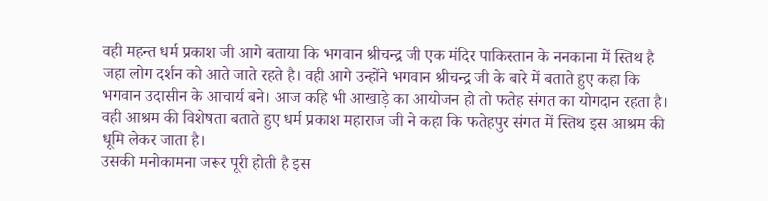वही महन्त धर्म प्रकाश जी आगे बताया कि भगवान श्रीचन्द्र जी एक मंदिर पाकिस्तान के ननकाना में स्तिथ है जहा लोग दर्शन को आते जाते रहते है। वही आगे उन्होंने भगवान श्रीचन्द्र जी के बारे में बताते हुए कहा कि भगवान उदासीन के आचार्य बने। आज कहि भी आखाड़े का आयोजन हो तो फतेह संगत का योगदान रहता है। वही आश्रम की विशेषता बताते हुए धर्म प्रकाश महाराज जी ने कहा कि फतेहपुर संगत में स्तिथ इस आश्रम की धूमि लेकर जाता है।
उसकी मनोकामना जरूर पूरी होती है इस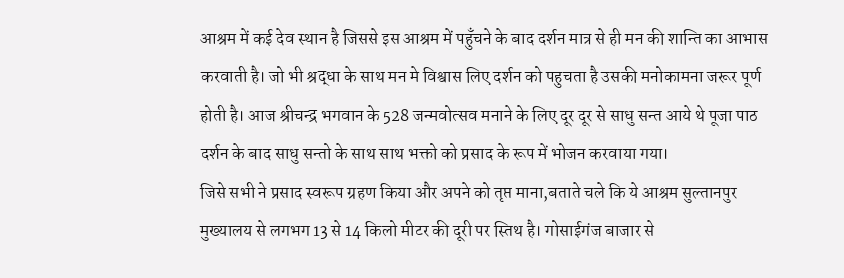आश्रम में कई देव स्थान है जिससे इस आश्रम में पहुँचने के बाद दर्शन मात्र से ही मन की शान्ति का आभास करवाती है। जो भी श्रद्धा के साथ मन मे विश्वास लिए दर्शन को पहुचता है उसकी मनोकामना जरूर पूर्ण होती है। आज श्रीचन्द्र भगवान के 528 जन्मवोत्सव मनाने के लिए दूर दूर से साधु सन्त आये थे पूजा पाठ दर्शन के बाद साधु सन्तो के साथ साथ भक्तो को प्रसाद के रूप में भोजन करवाया गया।
जिसे सभी ने प्रसाद स्वरूप ग्रहण किया और अपने को तृप्त माना,बताते चले कि ये आश्रम सुल्तानपुर मुख्यालय से लगभग 13 से 14 किलो मीटर की दूरी पर स्तिथ है। गोसाईगंज बाजार से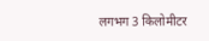लगभग 3 किलोमीटर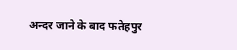अन्दर जाने के बाद फतेहपुर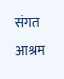संगत आश्रम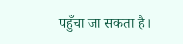पहुँचा जा सकता है।